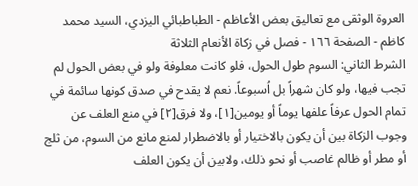العروة الوثقى مع تعاليق بعض الأعاظم - الطباطبائي اليزدي، السيد محمد كاظم - الصفحة ١٦٦ - فصل في زكاة الأنعام الثلاثة
الشرط الثاني: السوم طول الحول، فلو كانت معلوفة ولو في بعض الحول لم تجب فيها، ولو كان شهراً بل اُسبوعاً. نعم لا يقدح في صدق كونها سائمة في تمام الحول عرفاً علفها يوماً أو يومين[١]، ولا فرق[٢] في منع العلف عن وجوب الزكاة بين أن يكون بالاختيار أو بالاضطرار لمنع مانع من السوم، من ثلج أو مطر أو ظالم غاصب أو نحو ذلك، ولابين أن يكون العلف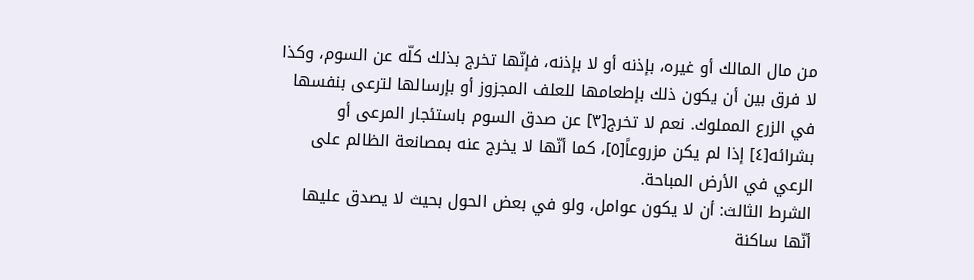من مال المالك أو غيره، بإذنه أو لا بإذنه، فإنّها تخرج بذلك كلّه عن السوم، وكذا لا فرق بين أن يكون ذلك بإطعامها للعلف المجزوز أو بإرسالها لترعى بنفسها في الزرع المملوك. نعم لا تخرج[٣] عن صدق السوم باستئجار المرعى أو بشرائه[٤] إذا لم يكن مزروعاً[٥]، كما أنّها لا يخرج عنه بمصانعة الظالم على الرعي في الأرض المباحة.
الشرط الثالث: أن لا يكون عوامل، ولو في بعض الحول بحيث لا يصدق عليها أنّها ساكنة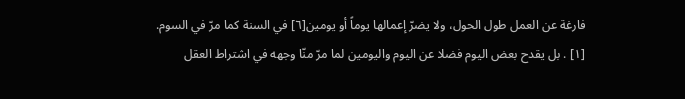فارغة عن العمل طول الحول، ولا يضرّ إعمالها يوماً أو يومين[٦] في السنة كما مرّ في السوم.
[١] . بل يقدح بعض اليوم فضلا عن اليوم واليومين لما مرّ منّا وجهه في اشتراط العقل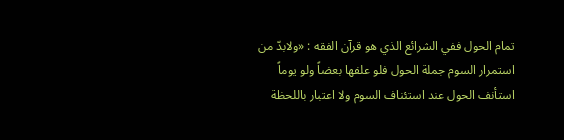تمام الحول ففي الشرائع الذي هو قرآن الفقه : «ولابدّ من استمرار السوم جملة الحول فلو علفها بعضاً ولو يوماً استأنف الحول عند استئناف السوم ولا اعتبار باللحظة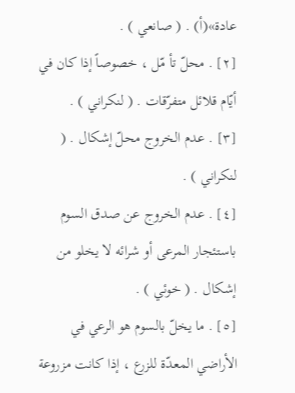عادة»(أ) . ( صانعي ) .
[٢] . محلّ تأ مّل ، خصوصاً إذا كان في أيّام قلائل متفرّقات . ( لنكراني ) .
[٣] . عدم الخروج محلّ إشكال . ( لنكراني ) .
[٤] . عدم الخروج عن صدق السوم باستئجار المرعى أو شرائه لا يخلو من إشكال . ( خوئي ) .
[٥] . ما يخلّ بالسوم هو الرعي في الأراضي المعدّة للزرع ، إذا كانت مزروعة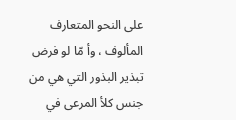على النحو المتعارف المألوف ، وأ مّا لو فرض تبذير البذور التي هي من جنس كلأ المرعى في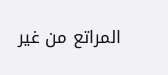المراتع من غير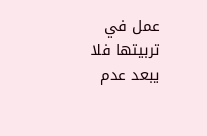عمل في تربيتها فلا يبعد عدم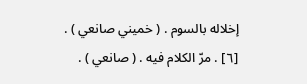إخلاله بالسوم . ( خميني صانعي ) .
[٦] . مرّ الكلام فيه . ( صانعي ) .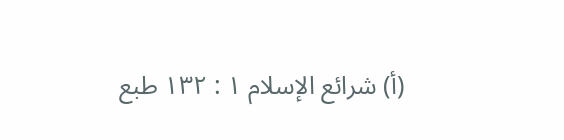(أ) شرائع الإسلام ١ : ١٣٢ طبع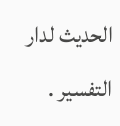الحديث لدار التفسير .